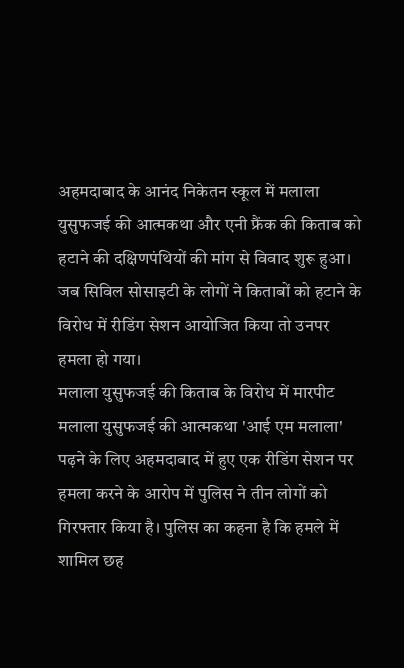अहमदाबाद के आनंद निकेतन स्कूल में मलाला युसुफजई की आत्मकथा और एनी फ्रैंक की किताब को हटाने की दक्षिणपंथियों की मांग से विवाद शुरू हुआ। जब सिविल सोसाइटी के लोगों ने किताबों को हटाने के विरोध में रीडिंग सेशन आयोजित किया तो उनपर हमला हो गया।
मलाला युसुफजई की किताब के विरोध में मारपीट
मलाला युसुफजई की आत्मकथा 'आई एम मलाला' पढ़ने के लिए अहमदाबाद में हुए एक रीडिंग सेशन पर हमला करने के आरोप में पुलिस ने तीन लोगों को गिरफ्तार किया है। पुलिस का कहना है कि हमले में शामिल छह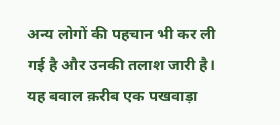अन्य लोगों की पहचान भी कर ली गई है और उनकी तलाश जारी है।
यह बवाल क़रीब एक पखवाड़ा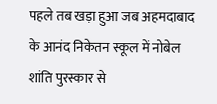पहले तब खड़ा हुआ जब अहमदाबाद के आनंद निकेतन स्कूल में नोबेल शांति पुरस्कार से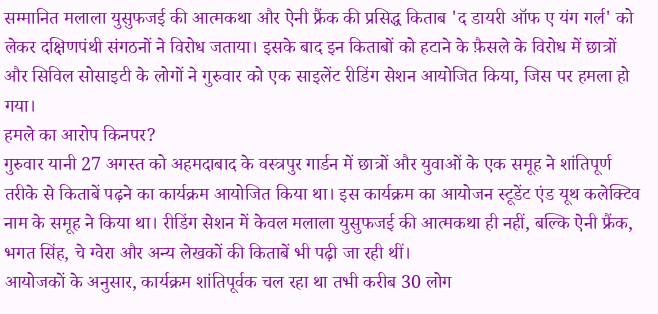सम्मानित मलाला युसुफजई की आत्मकथा और ऐनी फ्रैंक की प्रसिद्ध किताब 'द डायरी ऑफ ए यंग गर्ल' को लेकर दक्षिणपंथी संगठनों ने विरोध जताया। इसके बाद इन किताबों को हटाने के फ़ैसले के विरोध में छात्रों और सिविल सोसाइटी के लोगों ने गुरुवार को एक साइलेंट रीडिंग सेशन आयोजित किया, जिस पर हमला हो गया।
हमले का आरोप किनपर?
गुरुवार यानी 27 अगस्त को अहमदाबाद के वस्त्रपुर गार्डन में छात्रों और युवाओं के एक समूह ने शांतिपूर्ण तरीके से किताबें पढ़ने का कार्यक्रम आयोजित किया था। इस कार्यक्रम का आयोजन स्टूडेंट एंड यूथ कलेक्टिव नाम के समूह ने किया था। रीडिंग सेशन में केवल मलाला युसुफजई की आत्मकथा ही नहीं, बल्कि ऐनी फ्रैंक, भगत सिंह, चे ग्वेरा और अन्य लेखकों की किताबें भी पढ़ी जा रही थीं।
आयोजकों के अनुसार, कार्यक्रम शांतिपूर्वक चल रहा था तभी करीब 30 लोग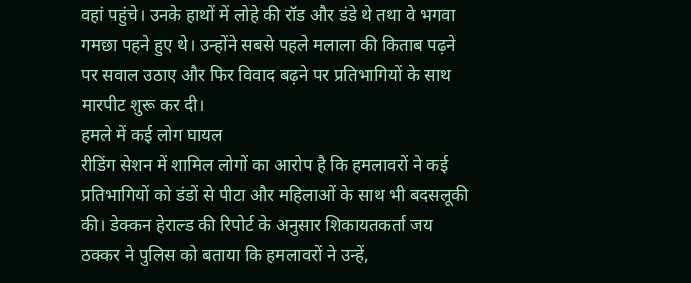वहां पहुंचे। उनके हाथों में लोहे की रॉड और डंडे थे तथा वे भगवा गमछा पहने हुए थे। उन्होंने सबसे पहले मलाला की किताब पढ़ने पर सवाल उठाए और फिर विवाद बढ़ने पर प्रतिभागियों के साथ मारपीट शुरू कर दी।
हमले में कई लोग घायल
रीडिंग सेशन में शामिल लोगों का आरोप है कि हमलावरों ने कई प्रतिभागियों को डंडों से पीटा और महिलाओं के साथ भी बदसलूकी की। डेक्कन हेराल्ड की रिपोर्ट के अनुसार शिकायतकर्ता जय ठक्कर ने पुलिस को बताया कि हमलावरों ने उन्हें,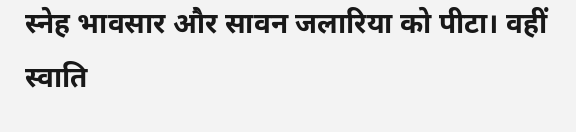स्नेह भावसार और सावन जलारिया को पीटा। वहीं स्वाति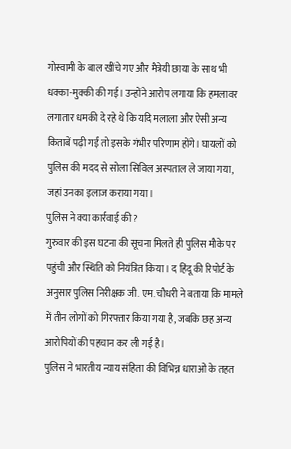गोस्वामी के बाल खींचे गए और मैत्रेयी छाया के साथ भी धक्का-मुक्की की गई। उन्होंने आरोप लगाया कि हमलावर लगातार धमकी दे रहे थे कि यदि मलाला और ऐसी अन्य किताबें पढ़ी गईं तो इसके गंभीर परिणाम होंगे। घायलों को पुलिस की मदद से सोला सिविल अस्पताल ले जाया गया, जहां उनका इलाज कराया गया।
पुलिस ने क्या कार्रवाई की?
गुरुवार की इस घटना की सूचना मिलते ही पुलिस मौके पर पहुंची और स्थिति को नियंत्रित किया। द हिंदू की रिपोर्ट के अनुसार पुलिस निरीक्षक जी. एम. चौधरी ने बताया कि मामले में तीन लोगों को गिरफ्तार किया गया है, जबकि छह अन्य आरोपियों की पहचान कर ली गई है।
पुलिस ने भारतीय न्याय संहिता की विभिन्न धाराओं के तहत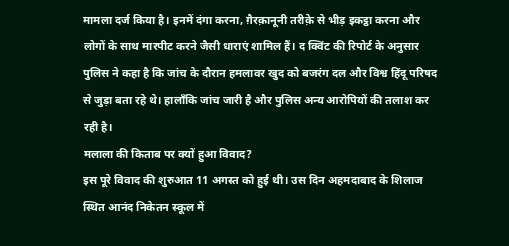मामला दर्ज किया है। इनमें दंगा करना, ग़ैरक़ानूनी तरीक़े से भीड़ इकट्ठा करना और लोगों के साथ मारपीट करने जैसी धाराएं शामिल हैं। द क्विंट की रिपोर्ट के अनुसार पुलिस ने कहा है कि जांच के दौरान हमलावर खुद को बजरंग दल और विश्व हिंदू परिषद से जुड़ा बता रहे थे। हालाँकि जांच जारी है और पुलिस अन्य आरोपियों की तलाश कर रही है।
मलाला की किताब पर क्यों हुआ विवाद?
इस पूरे विवाद की शुरुआत 11 अगस्त को हुई थी। उस दिन अहमदाबाद के शिलाज स्थित आनंद निकेतन स्कूल में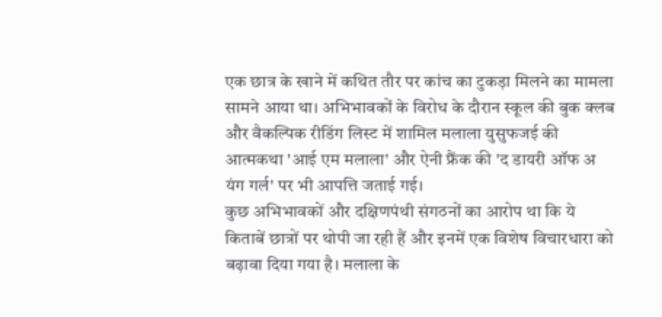एक छात्र के खाने में कथित तौर पर कांच का टुकड़ा मिलने का मामला सामने आया था। अभिभावकों के विरोध के दौरान स्कूल की बुक क्लब और वैकल्पिक रीडिंग लिस्ट में शामिल मलाला युसुफजई की आत्मकथा 'आई एम मलाला' और ऐनी फ्रैंक की 'द डायरी ऑफ अ यंग गर्ल' पर भी आपत्ति जताई गई।
कुछ अभिभावकों और दक्षिणपंथी संगठनों का आरोप था कि ये किताबें छात्रों पर थोपी जा रही हैं और इनमें एक विशेष विचारधारा को बढ़ावा दिया गया है। मलाला के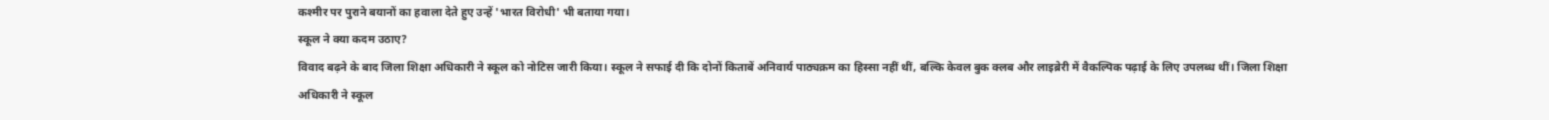कश्मीर पर पुराने बयानों का हवाला देते हुए उन्हें 'भारत विरोधी' भी बताया गया।
स्कूल ने क्या कदम उठाए?
विवाद बढ़ने के बाद जिला शिक्षा अधिकारी ने स्कूल को नोटिस जारी किया। स्कूल ने सफाई दी कि दोनों किताबें अनिवार्य पाठ्यक्रम का हिस्सा नहीं थीं, बल्कि केवल बुक क्लब और लाइब्रेरी में वैकल्पिक पढ़ाई के लिए उपलब्ध थीं। जिला शिक्षा अधिकारी ने स्कूल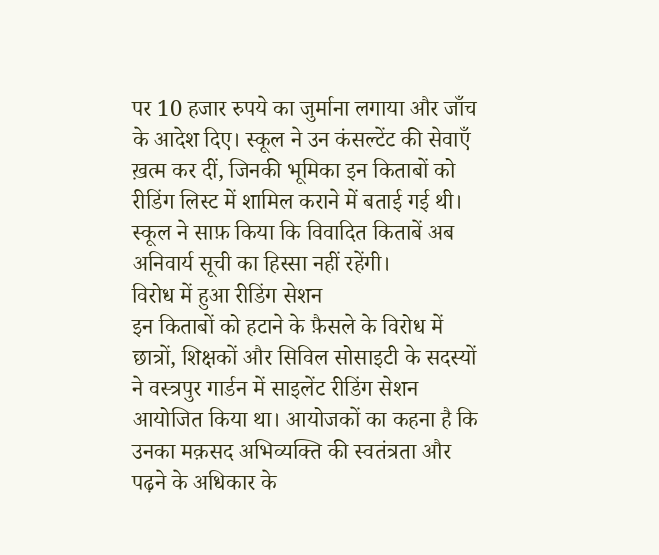पर 10 हजार रुपये का जुर्माना लगाया और जाँच के आदेश दिए। स्कूल ने उन कंसल्टेंट की सेवाएँ ख़त्म कर दीं, जिनकी भूमिका इन किताबों को रीडिंग लिस्ट में शामिल कराने में बताई गई थी। स्कूल ने साफ़ किया कि विवादित किताबें अब अनिवार्य सूची का हिस्सा नहीं रहेंगी।
विरोध में हुआ रीडिंग सेशन
इन किताबों को हटाने के फ़ैसले के विरोध में छात्रों, शिक्षकों और सिविल सोसाइटी के सदस्यों ने वस्त्रपुर गार्डन में साइलेंट रीडिंग सेशन आयोजित किया था। आयोजकों का कहना है कि उनका मक़सद अभिव्यक्ति की स्वतंत्रता और पढ़ने के अधिकार के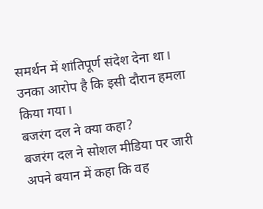समर्थन में शांतिपूर्ण संदेश देना था। उनका आरोप है कि इसी दौरान हमला किया गया।
बजरंग दल ने क्या कहा?
बजरंग दल ने सोशल मीडिया पर जारी अपने बयान में कहा कि वह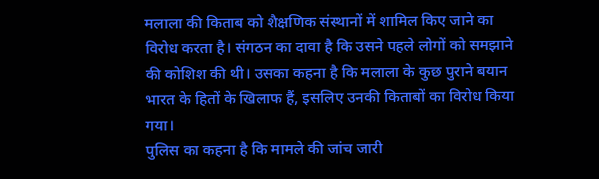मलाला की किताब को शैक्षणिक संस्थानों में शामिल किए जाने का विरोध करता है। संगठन का दावा है कि उसने पहले लोगों को समझाने की कोशिश की थी। उसका कहना है कि मलाला के कुछ पुराने बयान भारत के हितों के खिलाफ हैं, इसलिए उनकी किताबों का विरोध किया गया।
पुलिस का कहना है कि मामले की जांच जारी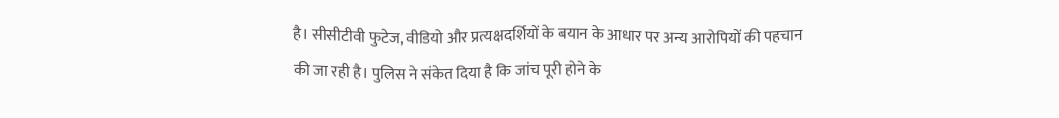है। सीसीटीवी फुटेज, वीडियो और प्रत्यक्षदर्शियों के बयान के आधार पर अन्य आरोपियों की पहचान की जा रही है। पुलिस ने संकेत दिया है कि जांच पूरी होने के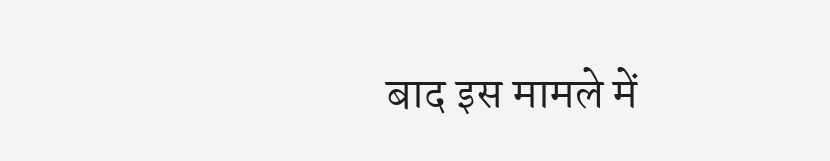बाद इस मामले में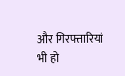और गिरफ्तारियां भी हो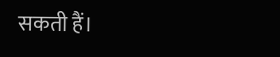सकती हैं।